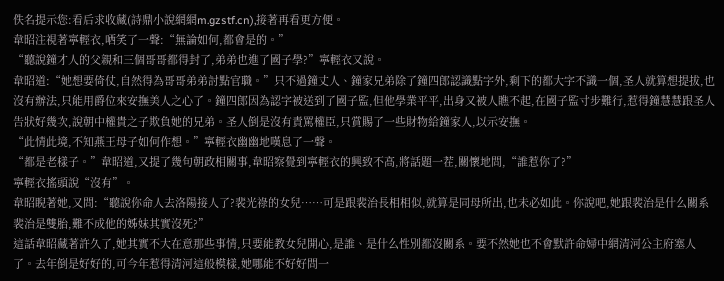佚名提示您:看后求收藏(詩鼎小說網網m.gzstf.cn),接著再看更方便。
韋昭注視著寧輕衣,哂笑了一聲:“無論如何,都會是的。”
“聽說鐘才人的父親和三個哥哥都得封了,弟弟也進了國子學?”寧輕衣又說。
韋昭道:“她想要倚仗,自然得為哥哥弟弟討點官職。”只不過鐘丈人、鐘家兄弟除了鐘四郎認識點字外,剩下的都大字不識一個,圣人就算想提拔,也沒有辦法,只能用爵位來安撫美人之心了。鐘四郎因為認字被送到了國子監,但他學業平平,出身又被人瞧不起,在國子監寸步難行,惹得鐘慧慧跟圣人告狀好幾次,說朝中權貴之子欺負她的兄弟。圣人倒是沒有責罵權臣,只賞賜了一些財物給鐘家人,以示安撫。
“此情此境,不知燕王母子如何作想。”寧輕衣幽幽地嘆息了一聲。
“都是老樣子。”韋昭道,又提了幾句朝政相關事,韋昭察覺到寧輕衣的興致不高,將話題一茬,關懷地問,“誰惹你了?”
寧輕衣搖頭說“沒有”。
韋昭睨著她,又問:“聽說你命人去洛陽接人了?裴光祿的女兒……可是跟裴治長相相似,就算是同母所出,也未必如此。你說吧,她跟裴治是什么關系裴治是雙胎,難不成他的姊妹其實沒死?”
這話韋昭藏著許久了,她其實不大在意那些事情,只要能教女兒開心,是誰、是什么性別都沒關系。要不然她也不會默許命婦中網清河公主府塞人了。去年倒是好好的,可今年惹得清河這般模樣,她哪能不好好問一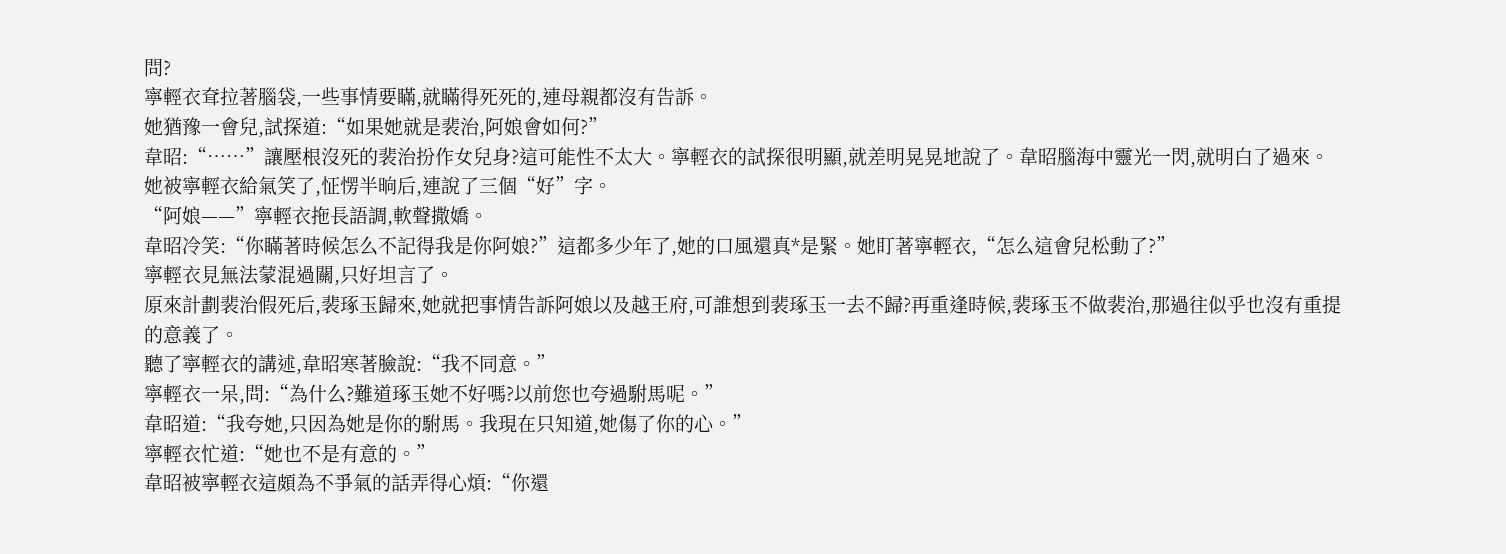問?
寧輕衣耷拉著腦袋,一些事情要瞞,就瞞得死死的,連母親都沒有告訴。
她猶豫一會兒,試探道:“如果她就是裴治,阿娘會如何?”
韋昭:“……”讓壓根沒死的裴治扮作女兒身?這可能性不太大。寧輕衣的試探很明顯,就差明晃晃地說了。韋昭腦海中靈光一閃,就明白了過來。她被寧輕衣給氣笑了,怔愣半晌后,連說了三個“好”字。
“阿娘——”寧輕衣拖長語調,軟聲撒嬌。
韋昭冷笑:“你瞞著時候怎么不記得我是你阿娘?”這都多少年了,她的口風還真*是緊。她盯著寧輕衣,“怎么這會兒松動了?”
寧輕衣見無法蒙混過關,只好坦言了。
原來計劃裴治假死后,裴琢玉歸來,她就把事情告訴阿娘以及越王府,可誰想到裴琢玉一去不歸?再重逢時候,裴琢玉不做裴治,那過往似乎也沒有重提的意義了。
聽了寧輕衣的講述,韋昭寒著臉說:“我不同意。”
寧輕衣一呆,問:“為什么?難道琢玉她不好嗎?以前您也夸過駙馬呢。”
韋昭道:“我夸她,只因為她是你的駙馬。我現在只知道,她傷了你的心。”
寧輕衣忙道:“她也不是有意的。”
韋昭被寧輕衣這頗為不爭氣的話弄得心煩:“你還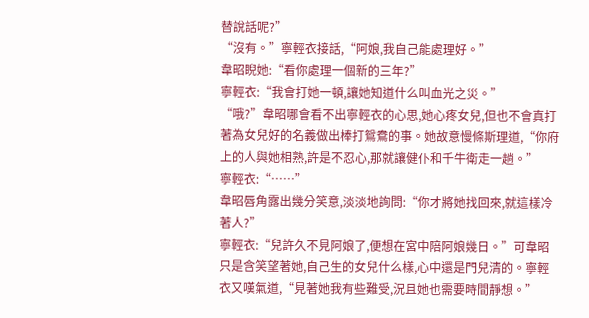替說話呢?”
“沒有。”寧輕衣接話,“阿娘,我自己能處理好。”
韋昭睨她:“看你處理一個新的三年?”
寧輕衣:“我會打她一頓,讓她知道什么叫血光之災。”
“哦?”韋昭哪會看不出寧輕衣的心思,她心疼女兒,但也不會真打著為女兒好的名義做出棒打鴛鴦的事。她故意慢條斯理道,“你府上的人與她相熟,許是不忍心,那就讓健仆和千牛衛走一趟。”
寧輕衣:“……”
韋昭唇角露出幾分笑意,淡淡地詢問:“你才將她找回來,就這樣冷著人?”
寧輕衣:“兒許久不見阿娘了,便想在宮中陪阿娘幾日。”可韋昭只是含笑望著她,自己生的女兒什么樣,心中還是門兒清的。寧輕衣又嘆氣道,“見著她我有些難受,況且她也需要時間靜想。”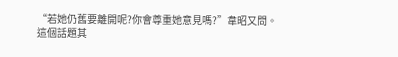“若她仍舊要離開呢?你會尊重她意見嗎?”韋昭又問。
這個話題其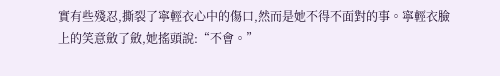實有些殘忍,撕裂了寧輕衣心中的傷口,然而是她不得不面對的事。寧輕衣臉上的笑意斂了斂,她搖頭說:“不會。”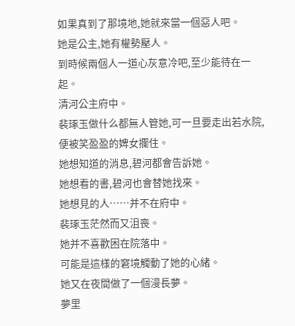如果真到了那境地,她就來當一個惡人吧。
她是公主,她有權勢壓人。
到時候兩個人一道心灰意冷吧,至少能待在一起。
清河公主府中。
裴琢玉做什么都無人管她,可一旦要走出若水院,便被笑盈盈的婢女攔住。
她想知道的消息,碧河都會告訴她。
她想看的書,碧河也會替她找來。
她想見的人……并不在府中。
裴琢玉茫然而又沮喪。
她并不喜歡困在院落中。
可能是這樣的窘境觸動了她的心緒。
她又在夜間做了一個漫長夢。
夢里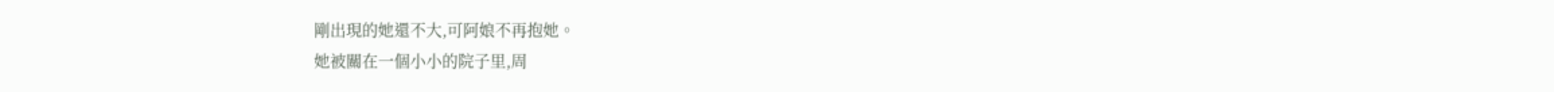剛出現的她還不大,可阿娘不再抱她。
她被關在一個小小的院子里,周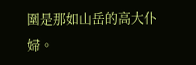圍是那如山岳的高大仆婦。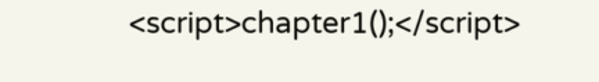<script>chapter1();</script>